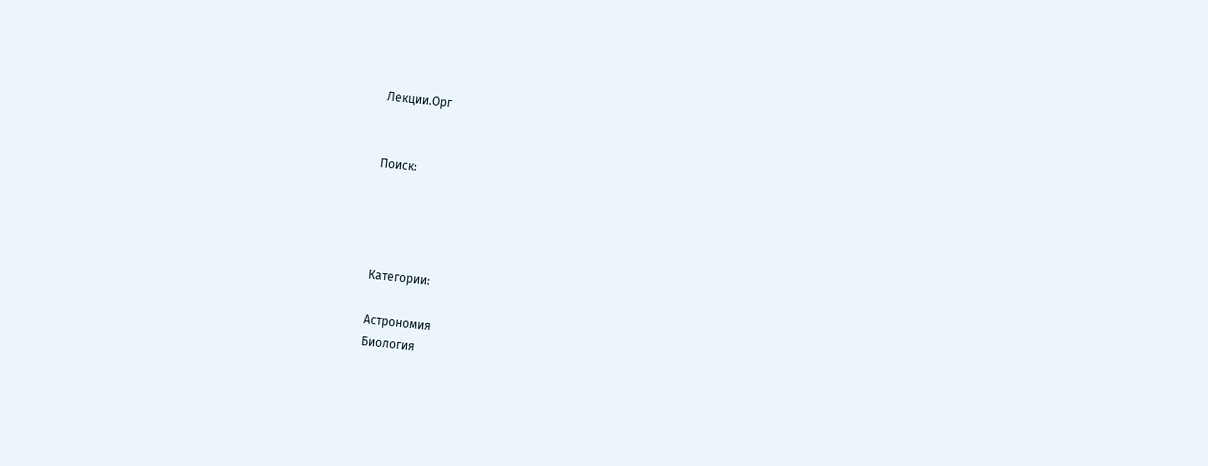Лекции.Орг


Поиск:




Категории:

Астрономия
Биология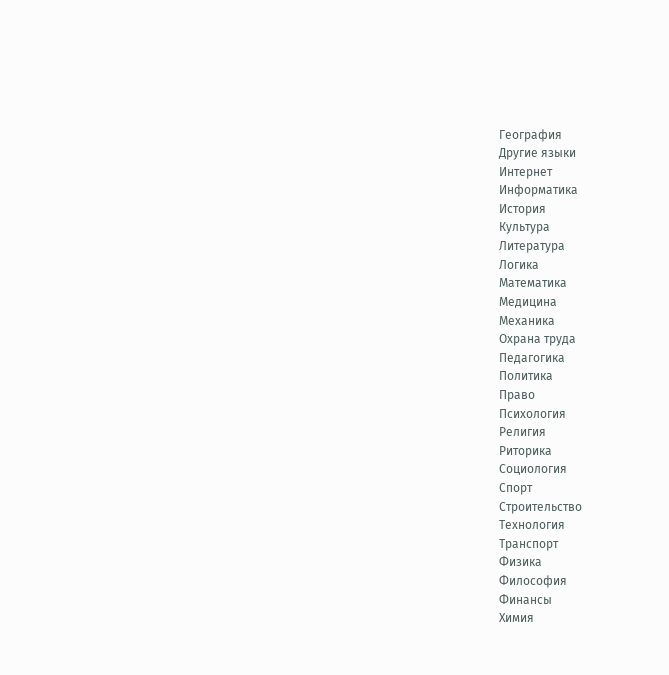География
Другие языки
Интернет
Информатика
История
Культура
Литература
Логика
Математика
Медицина
Механика
Охрана труда
Педагогика
Политика
Право
Психология
Религия
Риторика
Социология
Спорт
Строительство
Технология
Транспорт
Физика
Философия
Финансы
Химия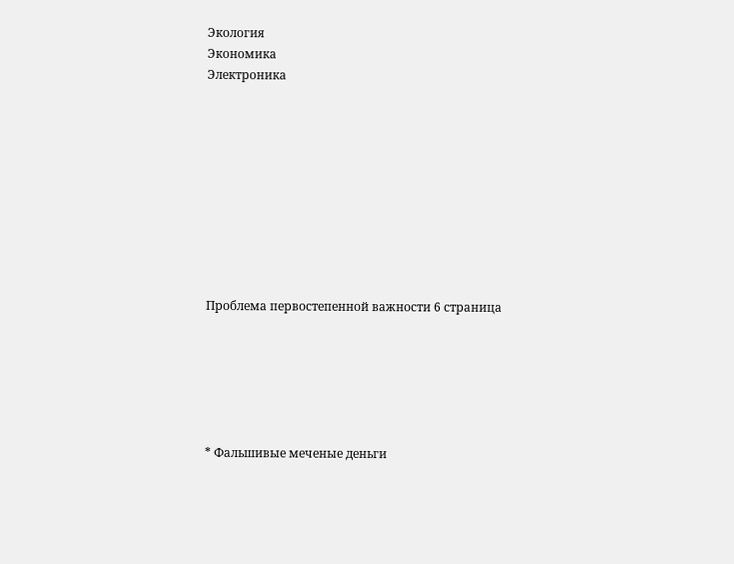Экология
Экономика
Электроника










Проблема первостепенной важности 6 страница






* Фальшивые меченые деньги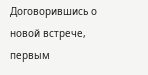Договорившись о новой встрече, первым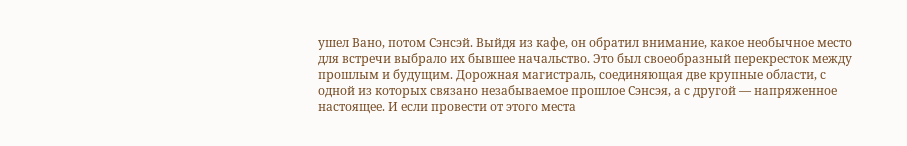ушел Вано, потом Сэнсэй. Выйдя из кафе, он обратил внимание, какое необычное место для встречи выбрало их бывшее начальство. Это был своеобразный перекресток между прошлым и будущим. Дорожная магистраль, соединяющая две крупные области, с одной из которых связано незабываемое прошлое Сэнсэя, а с другой — напряженное настоящее. И если провести от этого места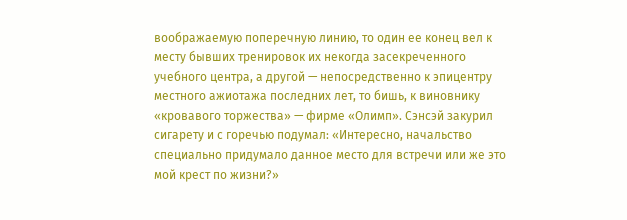воображаемую поперечную линию, то один ее конец вел к месту бывших тренировок их некогда засекреченного учебного центра, а другой — непосредственно к эпицентру местного ажиотажа последних лет, то бишь, к виновнику «кровавого торжества» — фирме «Олимп». Сэнсэй закурил сигарету и с горечью подумал: «Интересно, начальство специально придумало данное место для встречи или же это мой крест по жизни?»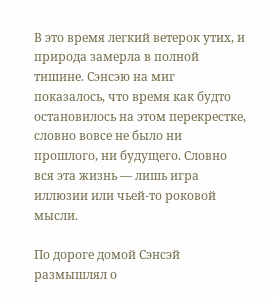В это время легкий ветерок утих, и природа замерла в полной тишине. Сэнсэю на миг показалось, что время как будто остановилось на этом перекрестке, словно вовсе не было ни прошлого, ни будущего. Словно вся эта жизнь — лишь игра иллюзии или чьей-то роковой мысли.

По дороге домой Сэнсэй размышлял о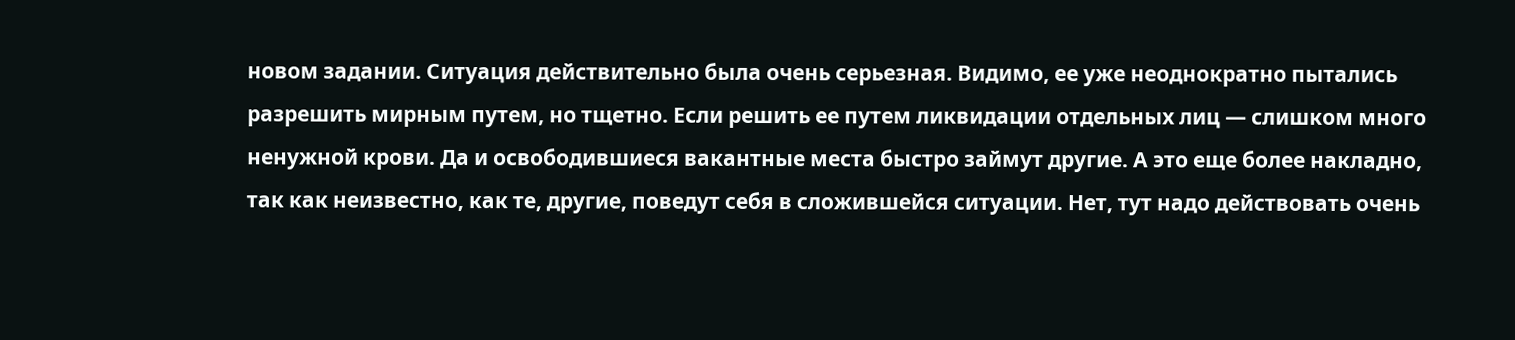новом задании. Ситуация действительно была очень серьезная. Видимо, ее уже неоднократно пытались разрешить мирным путем, но тщетно. Если решить ее путем ликвидации отдельных лиц — слишком много ненужной крови. Да и освободившиеся вакантные места быстро займут другие. А это еще более накладно, так как неизвестно, как те, другие, поведут себя в сложившейся ситуации. Нет, тут надо действовать очень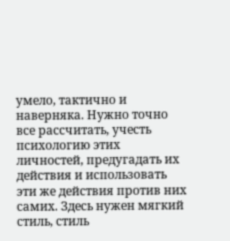умело, тактично и наверняка. Нужно точно все рассчитать, учесть психологию этих личностей, предугадать их действия и использовать эти же действия против них самих. Здесь нужен мягкий стиль, стиль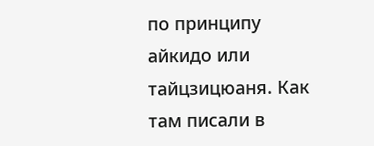по принципу айкидо или тайцзицюаня. Как там писали в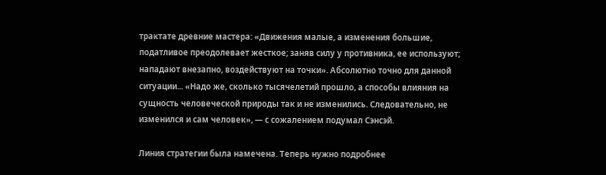трактате древние мастера: «Движения малые, а изменения большие, податливое преодолевает жесткое; заняв силу у противника, ее используют; нападают внезапно, воздействуют на точки». Абсолютно точно для данной ситуации... «Надо же, сколько тысячелетий прошло, а способы влияния на сущность человеческой природы так и не изменились. Следовательно, не изменился и сам человек», — с сожалением подумал Сэнсэй.

Линия стратегии была намечена. Теперь нужно подробнее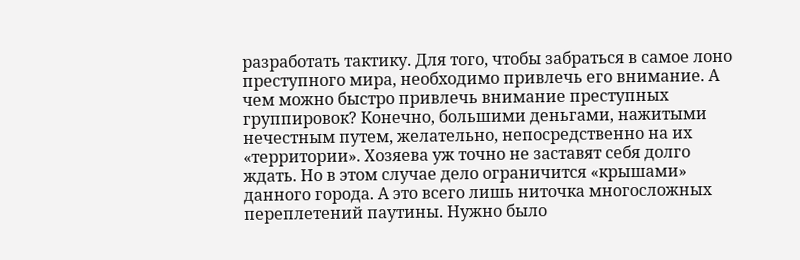разработать тактику. Для того, чтобы забраться в самое лоно преступного мира, необходимо привлечь его внимание. А чем можно быстро привлечь внимание преступных группировок? Конечно, большими деньгами, нажитыми нечестным путем, желательно, непосредственно на их «территории». Хозяева уж точно не заставят себя долго ждать. Но в этом случае дело ограничится «крышами» данного города. А это всего лишь ниточка многосложных переплетений паутины. Нужно было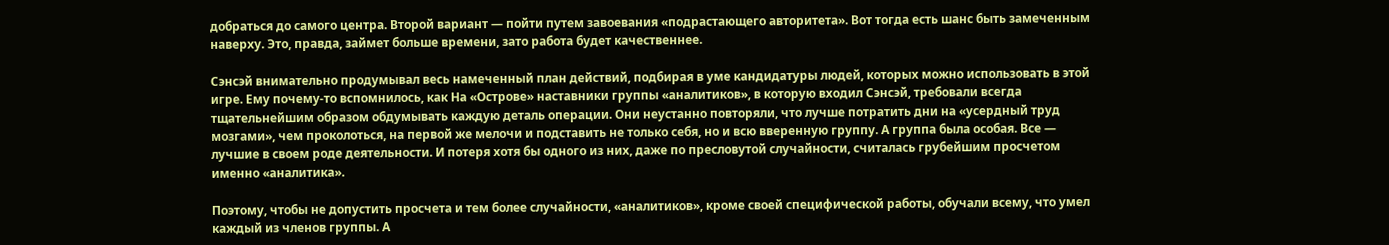добраться до самого центра. Второй вариант — пойти путем завоевания «подрастающего авторитета». Вот тогда есть шанс быть замеченным наверху. Это, правда, займет больше времени, зато работа будет качественнее.

Сэнсэй внимательно продумывал весь намеченный план действий, подбирая в уме кандидатуры людей, которых можно использовать в этой игре. Ему почему-то вспомнилось, как На «Острове» наставники группы «аналитиков», в которую входил Сэнсэй, требовали всегда тщательнейшим образом обдумывать каждую деталь операции. Они неустанно повторяли, что лучше потратить дни на «усердный труд мозгами», чем проколоться, на первой же мелочи и подставить не только себя, но и всю вверенную группу. А группа была особая. Все — лучшие в своем роде деятельности. И потеря хотя бы одного из них, даже по пресловутой случайности, считалась грубейшим просчетом именно «аналитика».

Поэтому, чтобы не допустить просчета и тем более случайности, «аналитиков», кроме своей специфической работы, обучали всему, что умел каждый из членов группы. А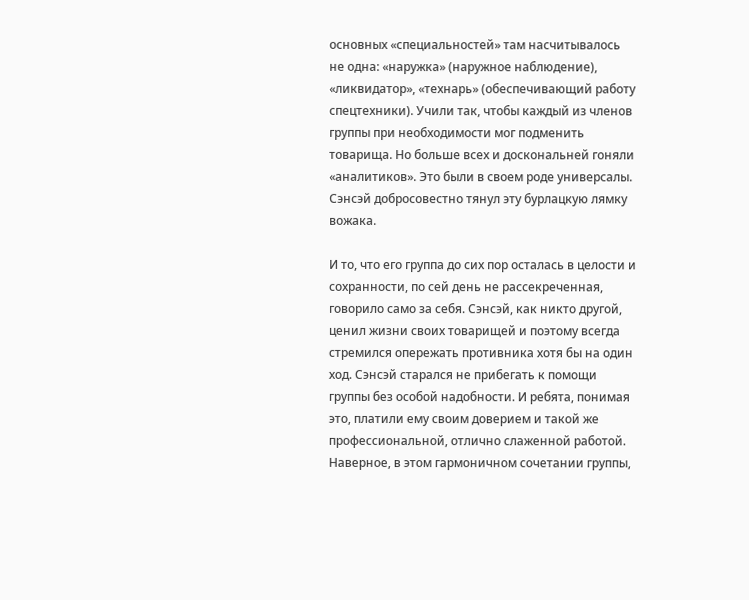основных «специальностей» там насчитывалось не одна: «наружка» (наружное наблюдение), «ликвидатор», «технарь» (обеспечивающий работу спецтехники). Учили так, чтобы каждый из членов группы при необходимости мог подменить товарища. Но больше всех и доскональней гоняли «аналитиков». Это были в своем роде универсалы. Сэнсэй добросовестно тянул эту бурлацкую лямку вожака.

И то, что его группа до сих пор осталась в целости и сохранности, по сей день не рассекреченная, говорило само за себя. Сэнсэй, как никто другой, ценил жизни своих товарищей и поэтому всегда стремился опережать противника хотя бы на один ход. Сэнсэй старался не прибегать к помощи группы без особой надобности. И ребята, понимая это, платили ему своим доверием и такой же профессиональной, отлично слаженной работой. Наверное, в этом гармоничном сочетании группы,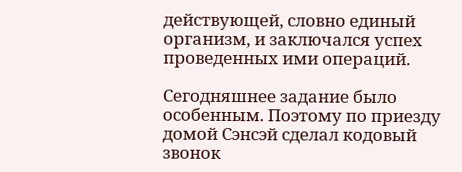действующей, словно единый организм, и заключался успех проведенных ими операций.

Сегодняшнее задание было особенным. Поэтому по приезду домой Сэнсэй сделал кодовый звонок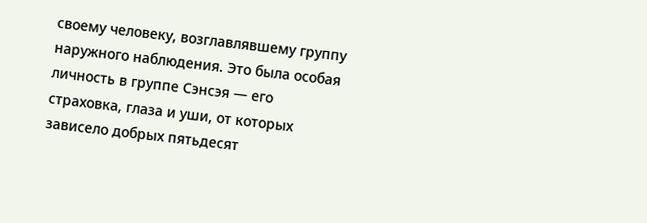своему человеку, возглавлявшему группу наружного наблюдения. Это была особая личность в группе Сэнсэя — его страховка, глаза и уши, от которых зависело добрых пятьдесят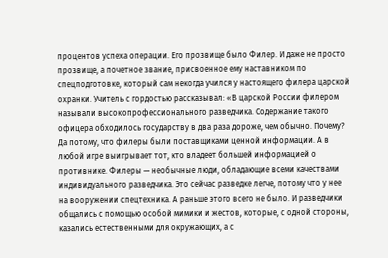процентов успеха операции. Его прозвище было Филер. И даже не просто прозвище, а почетное звание, присвоенное ему наставником по спецподготовке, который сам некогда учился у настоящего филера царской охранки. Учитель с гордостью рассказывал: «В царской России филером называли высокопрофессионального разведчика. Содержание такого офицера обходилось государству в два раза дороже, чем обычно. Почему? Да потому, что филеры были поставщиками ценной информации. А в любой игре выигрывает тот, кто владеет большей информацией о противнике. Филеры — необычные люди, обладающие всеми качествами индивидуального разведчика. Это сейчас разведке легче, потому что у нее на вооружении спецтехника. А раньше этого всего не было. И разведчики общались с помощью особой мимики и жестов, которые, с одной стороны, казались естественными для окружающих, а с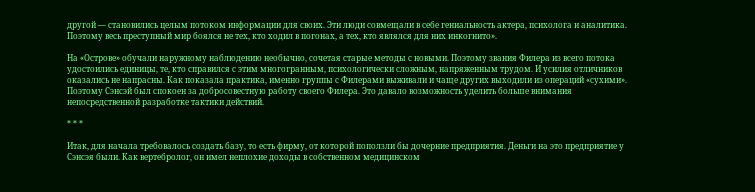другой — становились целым потоком информации для своих. Эти люди совмещали в себе гениальность актера, психолога и аналитика. Поэтому весь преступный мир боялся не тех, кто ходил в погонах, а тех, кто являлся для них инкогнито».

На «Острове» обучали наружному наблюдению необычно, сочетая старые методы с новыми. Поэтому звания Филера из всего потока удостоились единицы, те, кто справился с этим многогранным, психологически сложным, напряженным трудом. И усилия отличников оказались не напрасны. Как показала практика, именно группы с Филерами выживали и чаще других выходили из операций «сухими». Поэтому Сэнсэй был спокоен за добросовестную работу своего Филера. Это давало возможность уделить больше внимания непосредственной разработке тактики действий.

* * *

Итак, для начала требовалось создать базу, то есть фирму, от которой поползли бы дочерние предприятия. Деньги на это предприятие у Сэнсэя были. Как вертебролог, он имел неплохие доходы в собственном медицинском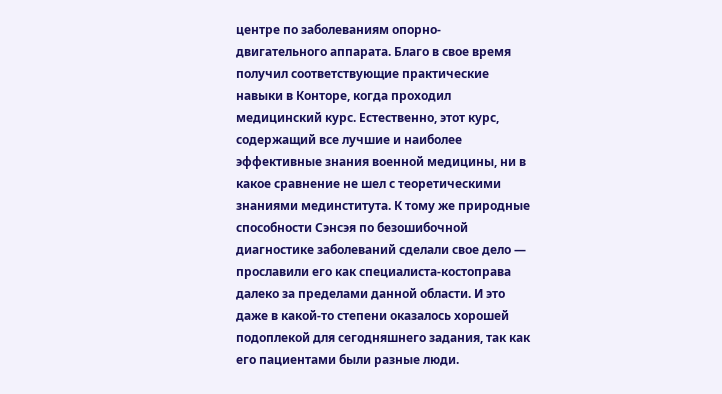центре по заболеваниям опорно-двигательного аппарата. Благо в свое время получил соответствующие практические навыки в Конторе, когда проходил медицинский курс. Естественно, этот курс, содержащий все лучшие и наиболее эффективные знания военной медицины, ни в какое сравнение не шел с теоретическими знаниями мединститута. К тому же природные способности Сэнсэя по безошибочной диагностике заболеваний сделали свое дело — прославили его как специалиста-костоправа далеко за пределами данной области. И это даже в какой-то степени оказалось хорошей подоплекой для сегодняшнего задания, так как его пациентами были разные люди.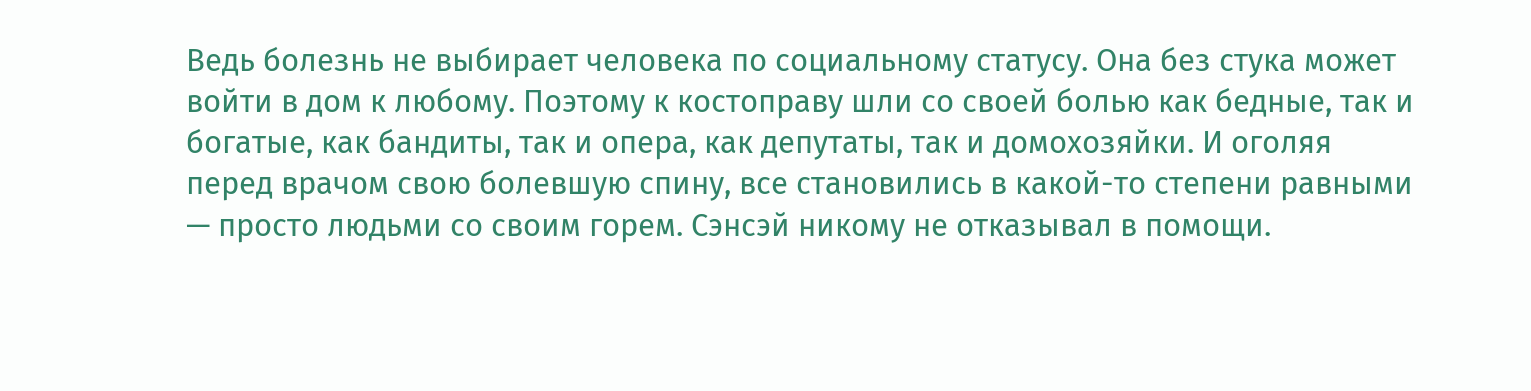Ведь болезнь не выбирает человека по социальному статусу. Она без стука может войти в дом к любому. Поэтому к костоправу шли со своей болью как бедные, так и богатые, как бандиты, так и опера, как депутаты, так и домохозяйки. И оголяя перед врачом свою болевшую спину, все становились в какой-то степени равными — просто людьми со своим горем. Сэнсэй никому не отказывал в помощи.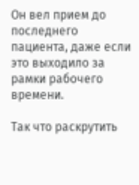Он вел прием до последнего пациента, даже если это выходило за рамки рабочего времени.

Так что раскрутить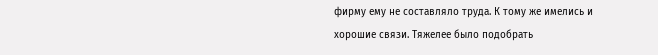фирму ему не составляло труда. К тому же имелись и хорошие связи. Тяжелее было подобрать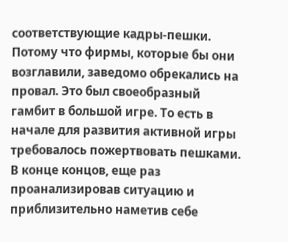соответствующие кадры-пешки. Потому что фирмы, которые бы они возглавили, заведомо обрекались на провал. Это был своеобразный гамбит в большой игре. То есть в начале для развития активной игры требовалось пожертвовать пешками. В конце концов, еще раз проанализировав ситуацию и приблизительно наметив себе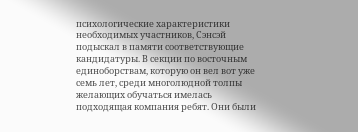психологические характеристики необходимых участников, Сэнсэй подыскал в памяти соответствующие кандидатуры. В секции по восточным единоборствам, которую он вел вот уже семь лет, среди многолюдной толпы желающих обучаться имелась подходящая компания ребят. Они были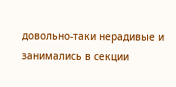довольно-таки нерадивые и занимались в секции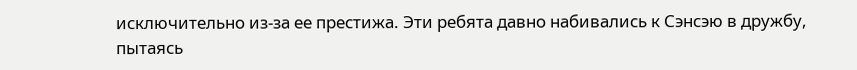исключительно из-за ее престижа. Эти ребята давно набивались к Сэнсэю в дружбу, пытаясь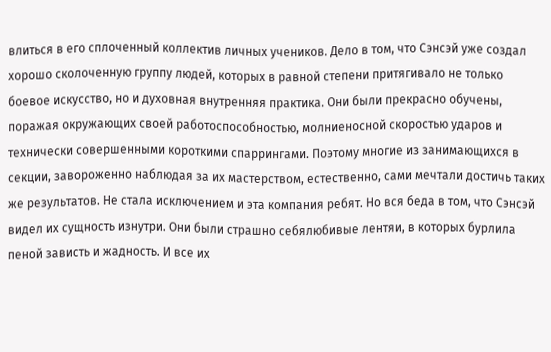влиться в его сплоченный коллектив личных учеников. Дело в том, что Сэнсэй уже создал хорошо сколоченную группу людей, которых в равной степени притягивало не только боевое искусство, но и духовная внутренняя практика. Они были прекрасно обучены, поражая окружающих своей работоспособностью, молниеносной скоростью ударов и технически совершенными короткими спаррингами. Поэтому многие из занимающихся в секции, завороженно наблюдая за их мастерством, естественно, сами мечтали достичь таких же результатов. Не стала исключением и эта компания ребят. Но вся беда в том, что Сэнсэй видел их сущность изнутри. Они были страшно себялюбивые лентяи, в которых бурлила пеной зависть и жадность. И все их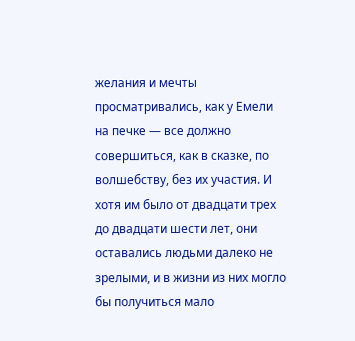желания и мечты просматривались, как у Емели на печке — все должно совершиться, как в сказке, по волшебству, без их участия. И хотя им было от двадцати трех до двадцати шести лет, они оставались людьми далеко не зрелыми, и в жизни из них могло бы получиться мало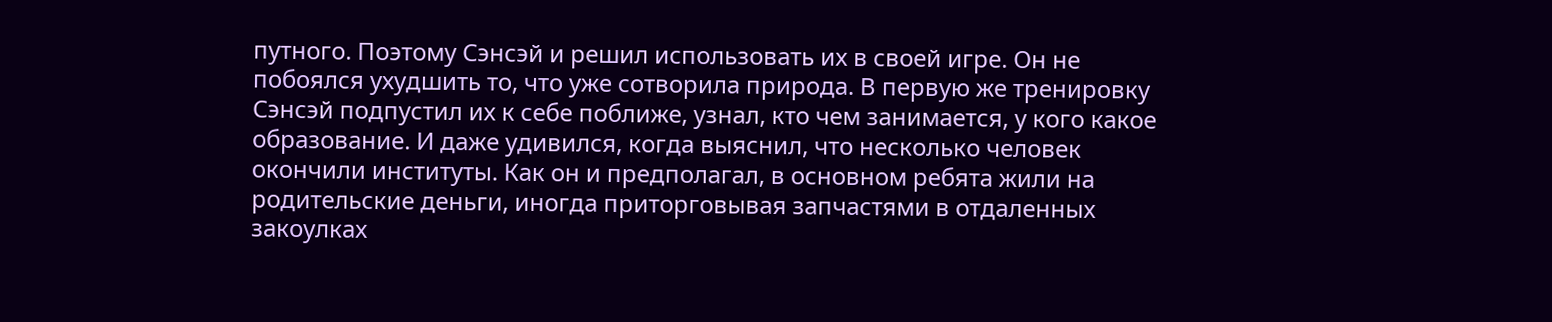путного. Поэтому Сэнсэй и решил использовать их в своей игре. Он не побоялся ухудшить то, что уже сотворила природа. В первую же тренировку Сэнсэй подпустил их к себе поближе, узнал, кто чем занимается, у кого какое образование. И даже удивился, когда выяснил, что несколько человек окончили институты. Как он и предполагал, в основном ребята жили на родительские деньги, иногда приторговывая запчастями в отдаленных закоулках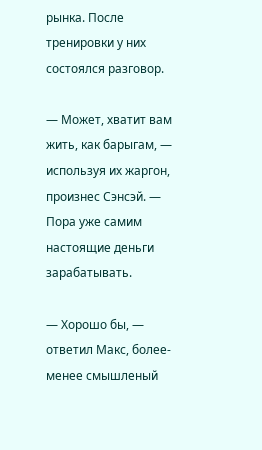рынка. После тренировки у них состоялся разговор.

— Может, хватит вам жить, как барыгам, — используя их жаргон, произнес Сэнсэй. — Пора уже самим настоящие деньги зарабатывать.

— Хорошо бы, — ответил Макс, более-менее смышленый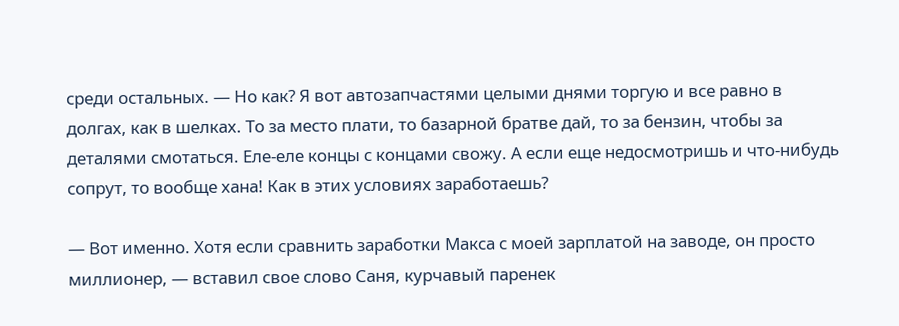среди остальных. — Но как? Я вот автозапчастями целыми днями торгую и все равно в долгах, как в шелках. То за место плати, то базарной братве дай, то за бензин, чтобы за деталями смотаться. Еле-еле концы с концами свожу. А если еще недосмотришь и что-нибудь сопрут, то вообще хана! Как в этих условиях заработаешь?

— Вот именно. Хотя если сравнить заработки Макса с моей зарплатой на заводе, он просто миллионер, — вставил свое слово Саня, курчавый паренек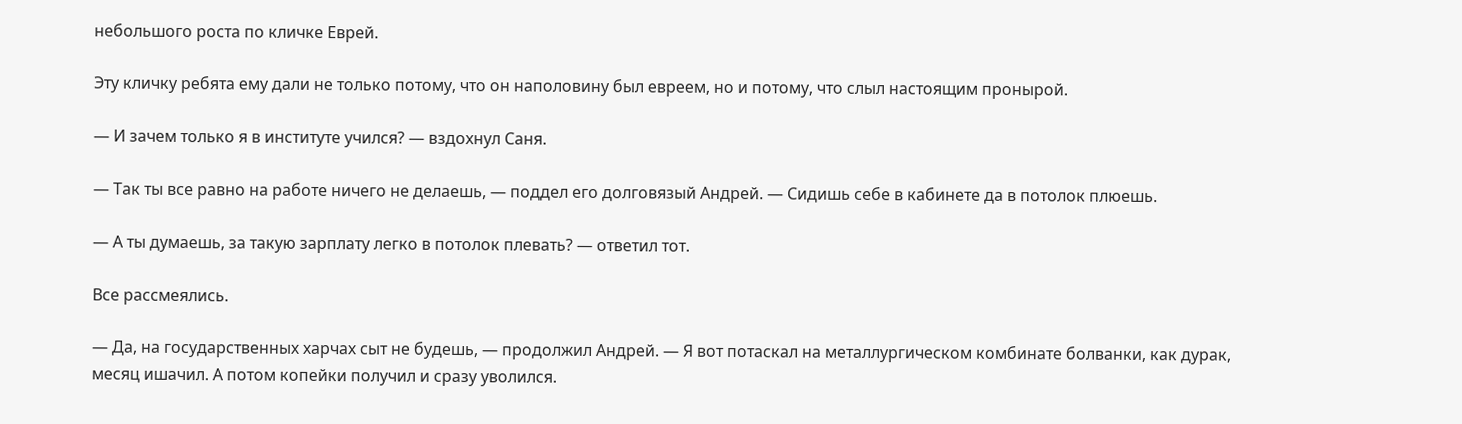небольшого роста по кличке Еврей.

Эту кличку ребята ему дали не только потому, что он наполовину был евреем, но и потому, что слыл настоящим пронырой.

— И зачем только я в институте учился? — вздохнул Саня.

— Так ты все равно на работе ничего не делаешь, — поддел его долговязый Андрей. — Сидишь себе в кабинете да в потолок плюешь.

— А ты думаешь, за такую зарплату легко в потолок плевать? — ответил тот.

Все рассмеялись.

— Да, на государственных харчах сыт не будешь, — продолжил Андрей. — Я вот потаскал на металлургическом комбинате болванки, как дурак, месяц ишачил. А потом копейки получил и сразу уволился.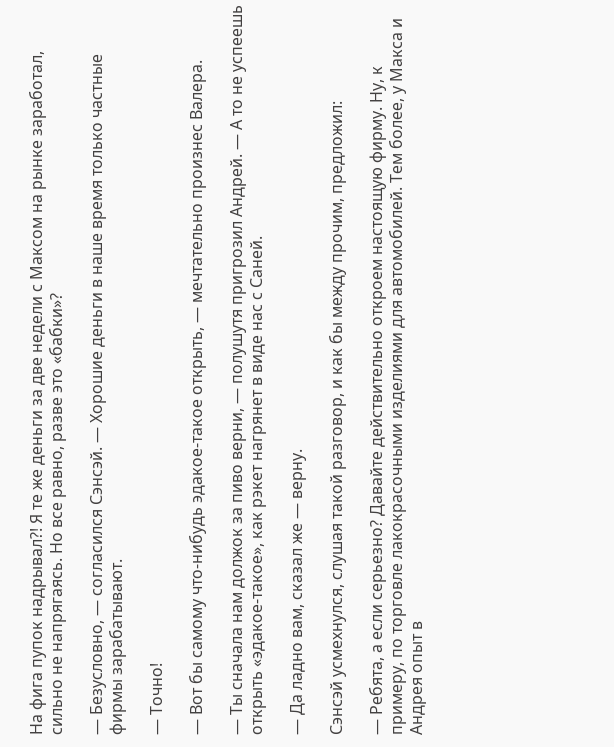На фига пупок надрывал?! Я те же деньги за две недели с Максом на рынке заработал, сильно не напрягаясь. Но все равно, разве это «бабки»?

— Безусловно, — согласился Сэнсэй. — Хорошие деньги в наше время только частные фирмы зарабатывают.

— Точно!

— Вот бы самому что-нибудь эдакое-такое открыть, — мечтательно произнес Валера.

— Ты сначала нам должок за пиво верни, — полушутя пригрозил Андрей. — А то не успеешь открыть «эдакое-такое», как рэкет нагрянет в виде нас с Саней.

— Да ладно вам, сказал же — верну.

Сэнсэй усмехнулся, слушая такой разговор, и как бы между прочим, предложил:

— Ребята, а если серьезно? Давайте действительно откроем настоящую фирму. Ну, к примеру, по торговле лакокрасочными изделиями для автомобилей. Тем более, у Макса и Андрея опыт в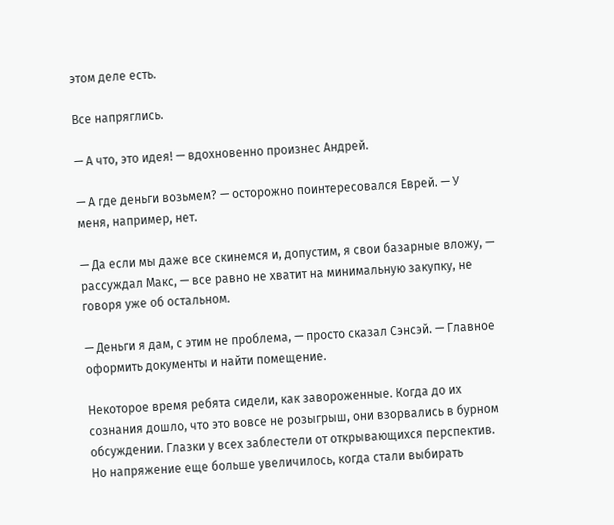этом деле есть.

Все напряглись.

— А что, это идея! — вдохновенно произнес Андрей.

— А где деньги возьмем? — осторожно поинтересовался Еврей. — У меня, например, нет.

— Да если мы даже все скинемся и, допустим, я свои базарные вложу, — рассуждал Макс, — все равно не хватит на минимальную закупку, не говоря уже об остальном.

— Деньги я дам, с этим не проблема, — просто сказал Сэнсэй. — Главное оформить документы и найти помещение.

Некоторое время ребята сидели, как завороженные. Когда до их сознания дошло, что это вовсе не розыгрыш, они взорвались в бурном обсуждении. Глазки у всех заблестели от открывающихся перспектив. Но напряжение еще больше увеличилось, когда стали выбирать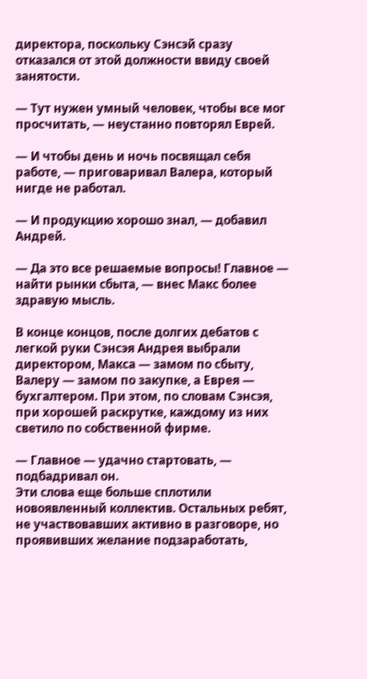директора, поскольку Сэнсэй сразу отказался от этой должности ввиду своей занятости.

— Тут нужен умный человек, чтобы все мог просчитать, — неустанно повторял Еврей.

— И чтобы день и ночь посвящал себя работе, — приговаривал Валера, который нигде не работал.

— И продукцию хорошо знал, — добавил Андрей.

— Да это все решаемые вопросы! Главное — найти рынки сбыта, — внес Макс более здравую мысль.

В конце концов, после долгих дебатов с легкой руки Сэнсэя Андрея выбрали директором, Макса — замом по сбыту, Валеру — замом по закупке, а Еврея — бухгалтером. При этом, по словам Сэнсэя, при хорошей раскрутке, каждому из них светило по собственной фирме.

— Главное — удачно стартовать, — подбадривал он.
Эти слова еще больше сплотили новоявленный коллектив. Остальных ребят, не участвовавших активно в разговоре, но проявивших желание подзаработать,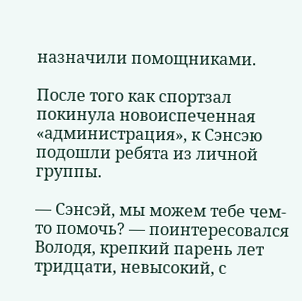назначили помощниками.

После того как спортзал покинула новоиспеченная «администрация», к Сэнсэю подошли ребята из личной группы.

— Сэнсэй, мы можем тебе чем-то помочь? — поинтересовался Володя, крепкий парень лет тридцати, невысокий, с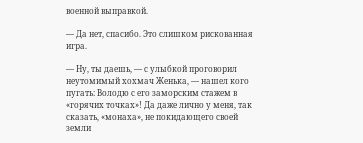военной выправкой.

— Да нет, спасибо. Это слишком рискованная игра.

— Ну, ты даешь, — с улыбкой проговорил неутомимый хохмач Женька, — нашел кого пугать: Володю с его заморским стажем в «горячих точках»! Да даже лично у меня, так сказать, «монаха», не покидающего своей земли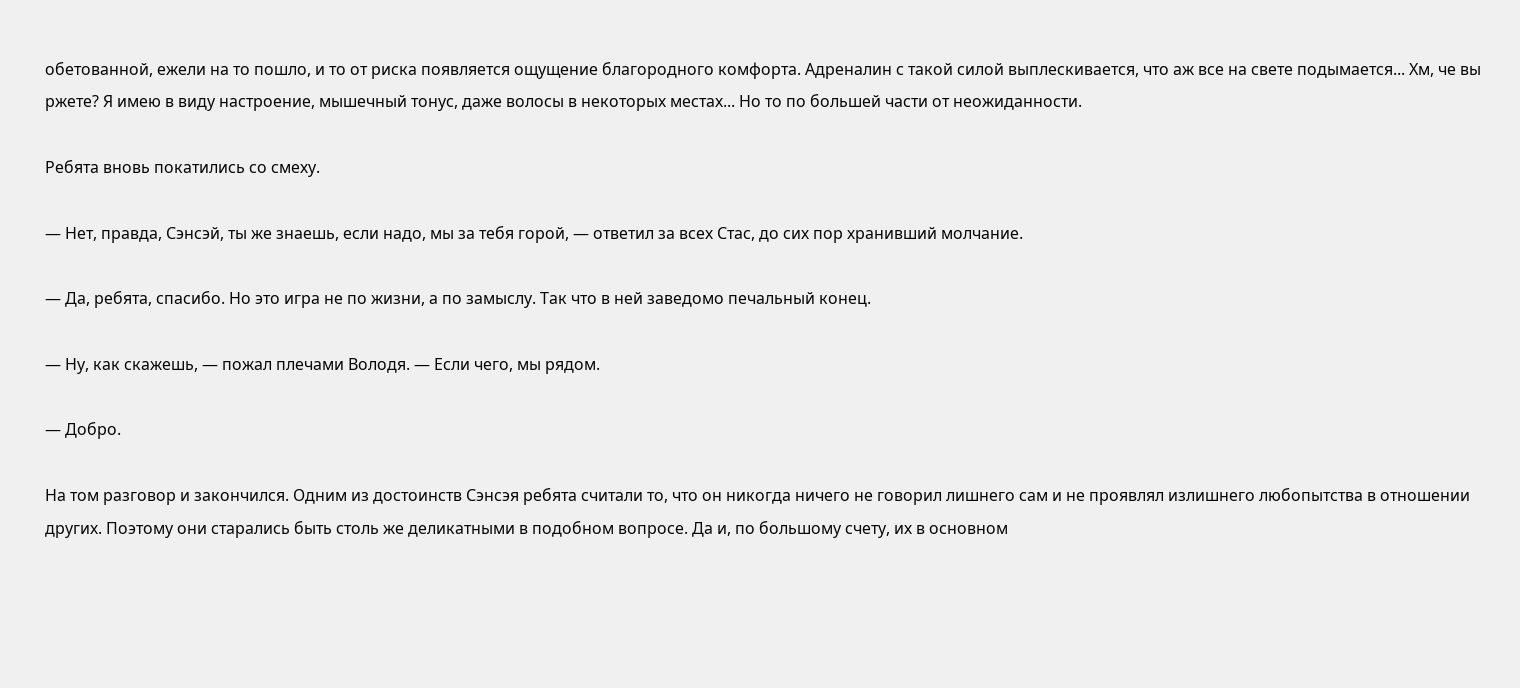обетованной, ежели на то пошло, и то от риска появляется ощущение благородного комфорта. Адреналин с такой силой выплескивается, что аж все на свете подымается... Хм, че вы ржете? Я имею в виду настроение, мышечный тонус, даже волосы в некоторых местах... Но то по большей части от неожиданности.

Ребята вновь покатились со смеху.

— Нет, правда, Сэнсэй, ты же знаешь, если надо, мы за тебя горой, — ответил за всех Стас, до сих пор хранивший молчание.

— Да, ребята, спасибо. Но это игра не по жизни, а по замыслу. Так что в ней заведомо печальный конец.

— Ну, как скажешь, — пожал плечами Володя. — Если чего, мы рядом.

— Добро.

На том разговор и закончился. Одним из достоинств Сэнсэя ребята считали то, что он никогда ничего не говорил лишнего сам и не проявлял излишнего любопытства в отношении других. Поэтому они старались быть столь же деликатными в подобном вопросе. Да и, по большому счету, их в основном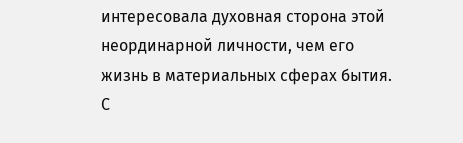интересовала духовная сторона этой неординарной личности, чем его жизнь в материальных сферах бытия. С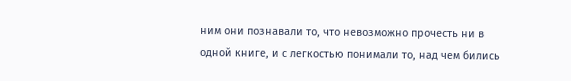ним они познавали то, что невозможно прочесть ни в одной книге, и с легкостью понимали то, над чем бились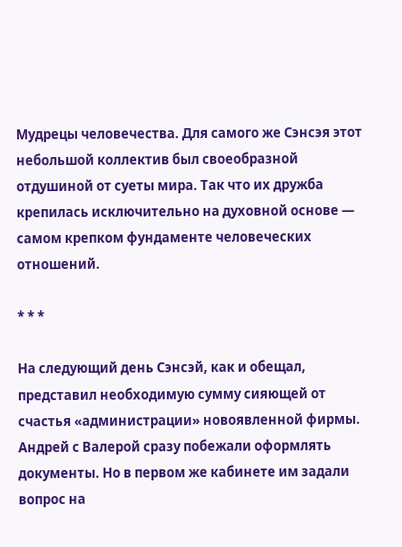Мудрецы человечества. Для самого же Сэнсэя этот небольшой коллектив был своеобразной отдушиной от суеты мира. Так что их дружба крепилась исключительно на духовной основе — самом крепком фундаменте человеческих отношений.

* * *

На следующий день Сэнсэй, как и обещал, представил необходимую сумму сияющей от счастья «администрации» новоявленной фирмы. Андрей с Валерой сразу побежали оформлять документы. Но в первом же кабинете им задали вопрос на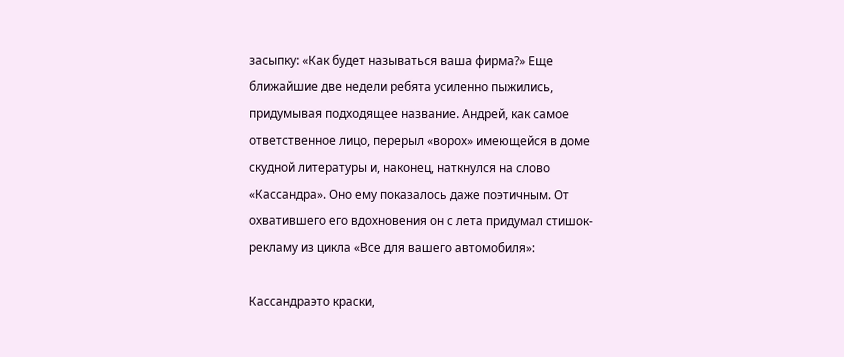засыпку: «Как будет называться ваша фирма?» Еще ближайшие две недели ребята усиленно пыжились, придумывая подходящее название. Андрей, как самое ответственное лицо, перерыл «ворох» имеющейся в доме скудной литературы и, наконец, наткнулся на слово «Кассандра». Оно ему показалось даже поэтичным. От охватившего его вдохновения он с лета придумал стишок-рекламу из цикла «Все для вашего автомобиля»:

Кассандраэто краски,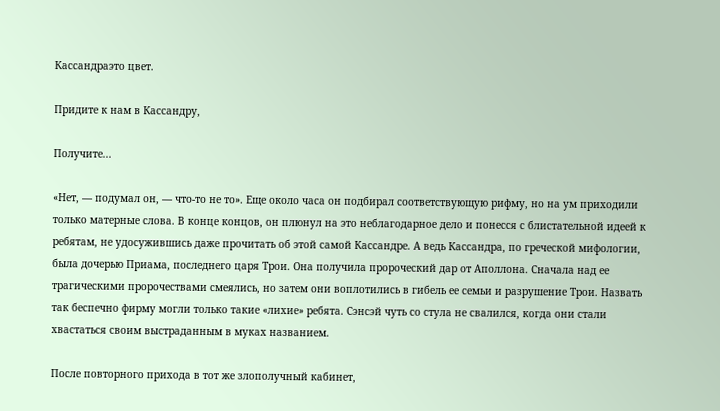Кассандраэто цвет.

Придите к нам в Кассандру,

Получите...

«Нет, — подумал он, — что-то не то». Еще около часа он подбирал соответствующую рифму, но на ум приходили только матерные слова. В конце концов, он плюнул на это неблагодарное дело и понесся с блистательной идеей к ребятам, не удосужившись даже прочитать об этой самой Кассандре. А ведь Кассандра, по греческой мифологии, была дочерью Приама, последнего царя Трои. Она получила пророческий дар от Аполлона. Сначала над ее трагическими пророчествами смеялись, но затем они воплотились в гибель ее семьи и разрушение Трои. Назвать так беспечно фирму могли только такие «лихие» ребята. Сэнсэй чуть со стула не свалился, когда они стали хвастаться своим выстраданным в муках названием.

После повторного прихода в тот же злополучный кабинет,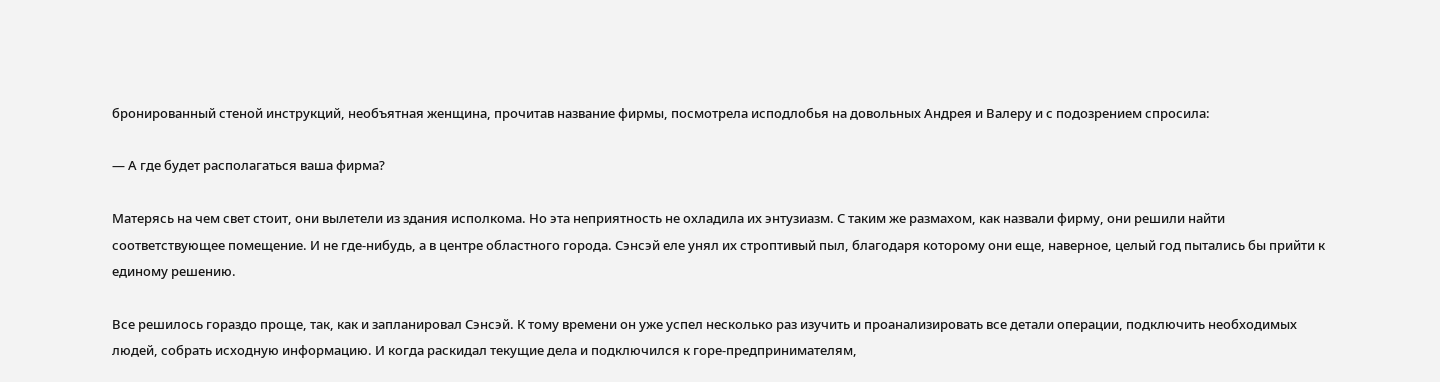бронированный стеной инструкций, необъятная женщина, прочитав название фирмы, посмотрела исподлобья на довольных Андрея и Валеру и с подозрением спросила:

— А где будет располагаться ваша фирма?

Матерясь на чем свет стоит, они вылетели из здания исполкома. Но эта неприятность не охладила их энтузиазм. С таким же размахом, как назвали фирму, они решили найти соответствующее помещение. И не где-нибудь, а в центре областного города. Сэнсэй еле унял их строптивый пыл, благодаря которому они еще, наверное, целый год пытались бы прийти к единому решению.

Все решилось гораздо проще, так, как и запланировал Сэнсэй. К тому времени он уже успел несколько раз изучить и проанализировать все детали операции, подключить необходимых людей, собрать исходную информацию. И когда раскидал текущие дела и подключился к горе-предпринимателям,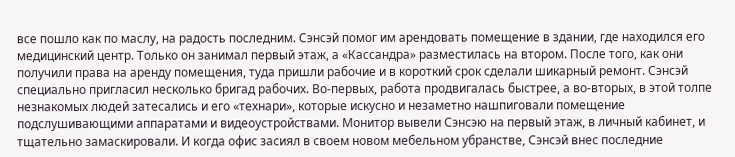все пошло как по маслу, на радость последним. Сэнсэй помог им арендовать помещение в здании, где находился его медицинский центр. Только он занимал первый этаж, а «Кассандра» разместилась на втором. После того, как они получили права на аренду помещения, туда пришли рабочие и в короткий срок сделали шикарный ремонт. Сэнсэй специально пригласил несколько бригад рабочих. Во-первых, работа продвигалась быстрее, а во-вторых, в этой толпе незнакомых людей затесались и его «технари», которые искусно и незаметно нашпиговали помещение подслушивающими аппаратами и видеоустройствами. Монитор вывели Сэнсэю на первый этаж, в личный кабинет, и тщательно замаскировали. И когда офис засиял в своем новом мебельном убранстве, Сэнсэй внес последние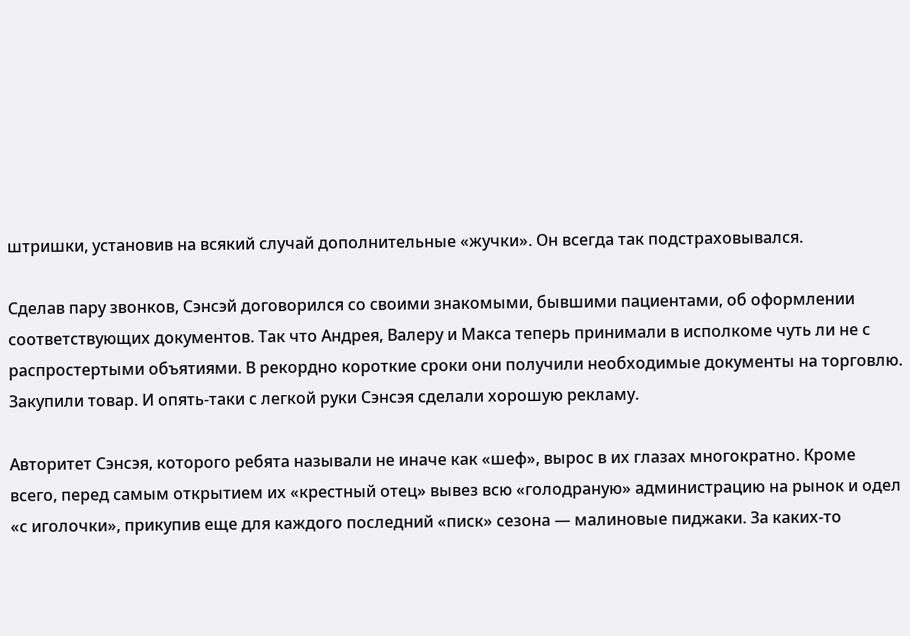штришки, установив на всякий случай дополнительные «жучки». Он всегда так подстраховывался.

Сделав пару звонков, Сэнсэй договорился со своими знакомыми, бывшими пациентами, об оформлении соответствующих документов. Так что Андрея, Валеру и Макса теперь принимали в исполкоме чуть ли не с распростертыми объятиями. В рекордно короткие сроки они получили необходимые документы на торговлю. Закупили товар. И опять-таки с легкой руки Сэнсэя сделали хорошую рекламу.

Авторитет Сэнсэя, которого ребята называли не иначе как «шеф», вырос в их глазах многократно. Кроме всего, перед самым открытием их «крестный отец» вывез всю «голодраную» администрацию на рынок и одел «с иголочки», прикупив еще для каждого последний «писк» сезона — малиновые пиджаки. За каких-то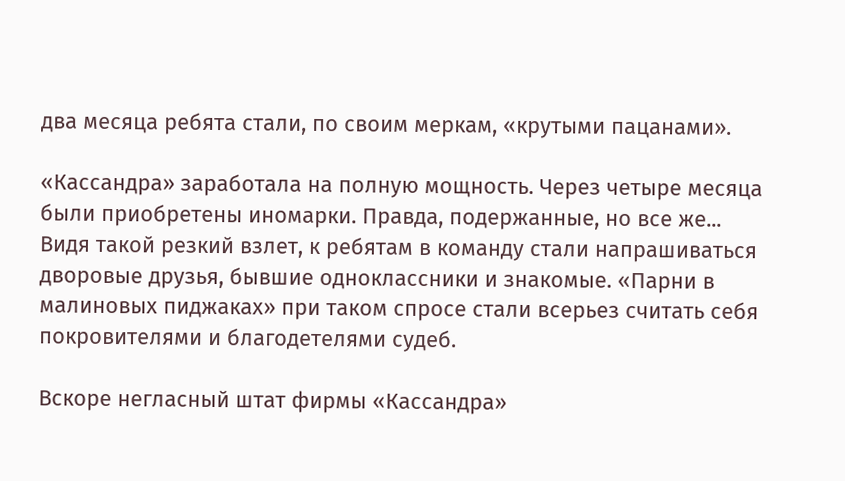два месяца ребята стали, по своим меркам, «крутыми пацанами».

«Кассандра» заработала на полную мощность. Через четыре месяца были приобретены иномарки. Правда, подержанные, но все же... Видя такой резкий взлет, к ребятам в команду стали напрашиваться дворовые друзья, бывшие одноклассники и знакомые. «Парни в малиновых пиджаках» при таком спросе стали всерьез считать себя покровителями и благодетелями судеб.

Вскоре негласный штат фирмы «Кассандра»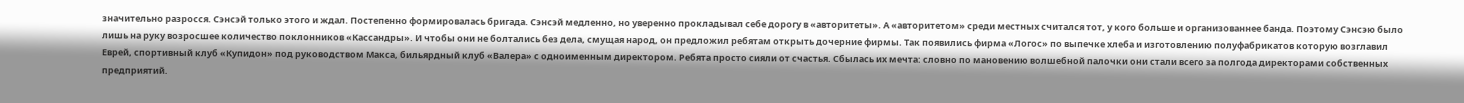значительно разросся. Сэнсэй только этого и ждал. Постепенно формировалась бригада. Сэнсэй медленно, но уверенно прокладывал себе дорогу в «авторитеты». А «авторитетом» среди местных считался тот, у кого больше и организованнее банда. Поэтому Сэнсэю было лишь на руку возросшее количество поклонников «Кассандры». И чтобы они не болтались без дела, смущая народ, он предложил ребятам открыть дочерние фирмы. Так появились фирма «Логос» по выпечке хлеба и изготовлению полуфабрикатов которую возглавил Еврей, спортивный клуб «Купидон» под руководством Макса, бильярдный клуб «Валера» с одноименным директором. Ребята просто сияли от счастья. Сбылась их мечта: словно по мановению волшебной палочки они стали всего за полгода директорами собственных предприятий.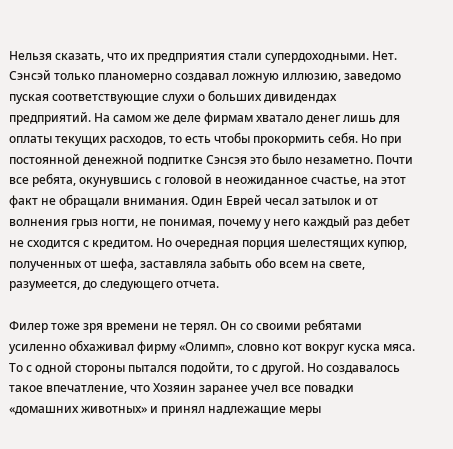Нельзя сказать, что их предприятия стали супердоходными. Нет. Сэнсэй только планомерно создавал ложную иллюзию, заведомо пуская соответствующие слухи о больших дивидендах предприятий. На самом же деле фирмам хватало денег лишь для оплаты текущих расходов, то есть чтобы прокормить себя. Но при постоянной денежной подпитке Сэнсэя это было незаметно. Почти все ребята, окунувшись с головой в неожиданное счастье, на этот факт не обращали внимания. Один Еврей чесал затылок и от волнения грыз ногти, не понимая, почему у него каждый раз дебет не сходится с кредитом. Но очередная порция шелестящих купюр, полученных от шефа, заставляла забыть обо всем на свете, разумеется, до следующего отчета.

Филер тоже зря времени не терял. Он со своими ребятами усиленно обхаживал фирму «Олимп», словно кот вокруг куска мяса. То с одной стороны пытался подойти, то с другой. Но создавалось такое впечатление, что Хозяин заранее учел все повадки «домашних животных» и принял надлежащие меры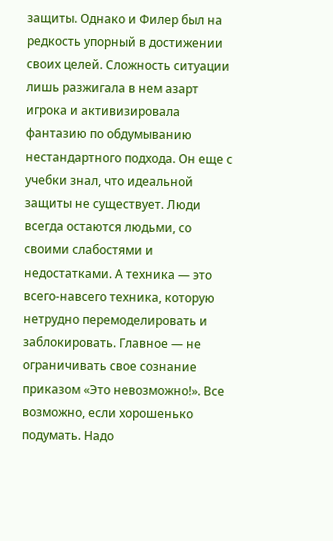защиты. Однако и Филер был на редкость упорный в достижении своих целей. Сложность ситуации лишь разжигала в нем азарт игрока и активизировала фантазию по обдумыванию нестандартного подхода. Он еще с учебки знал, что идеальной защиты не существует. Люди всегда остаются людьми, со своими слабостями и недостатками. А техника — это всего-навсего техника, которую нетрудно перемоделировать и заблокировать. Главное — не ограничивать свое сознание приказом «Это невозможно!». Все возможно, если хорошенько подумать. Надо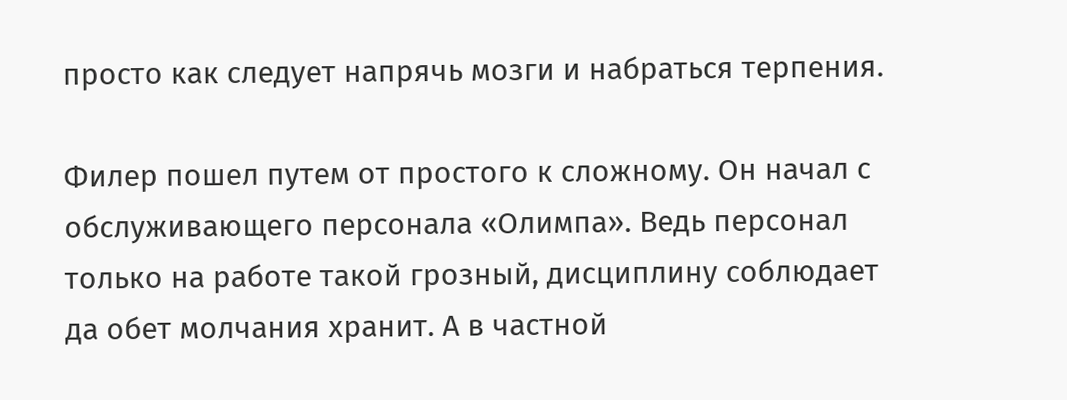просто как следует напрячь мозги и набраться терпения.

Филер пошел путем от простого к сложному. Он начал с обслуживающего персонала «Олимпа». Ведь персонал только на работе такой грозный, дисциплину соблюдает да обет молчания хранит. А в частной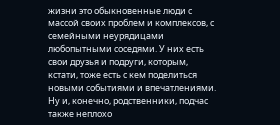жизни это обыкновенные люди с массой своих проблем и комплексов, с семейными неурядицами любопытными соседями. У них есть свои друзья и подруги, которым, кстати, тоже есть с кем поделиться новыми событиями и впечатлениями. Ну и, конечно, родственники, подчас также неплохо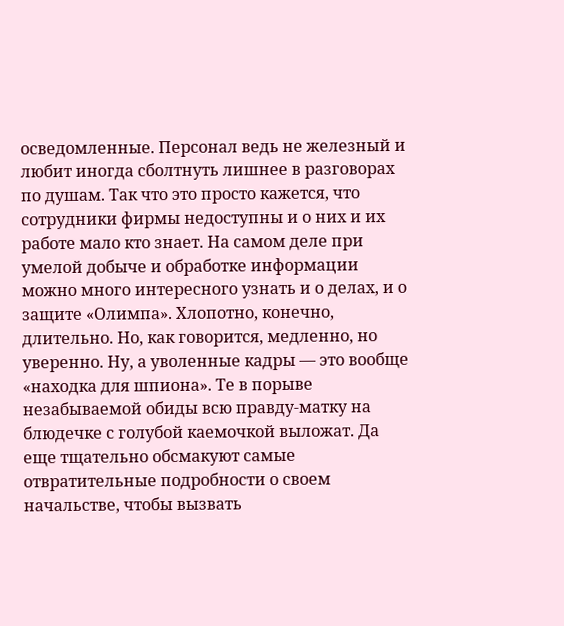осведомленные. Персонал ведь не железный и любит иногда сболтнуть лишнее в разговорах по душам. Так что это просто кажется, что сотрудники фирмы недоступны и о них и их работе мало кто знает. На самом деле при умелой добыче и обработке информации можно много интересного узнать и о делах, и о защите «Олимпа». Хлопотно, конечно, длительно. Но, как говорится, медленно, но уверенно. Ну, а уволенные кадры — это вообще «находка для шпиона». Те в порыве незабываемой обиды всю правду-матку на блюдечке с голубой каемочкой выложат. Да еще тщательно обсмакуют самые отвратительные подробности о своем начальстве, чтобы вызвать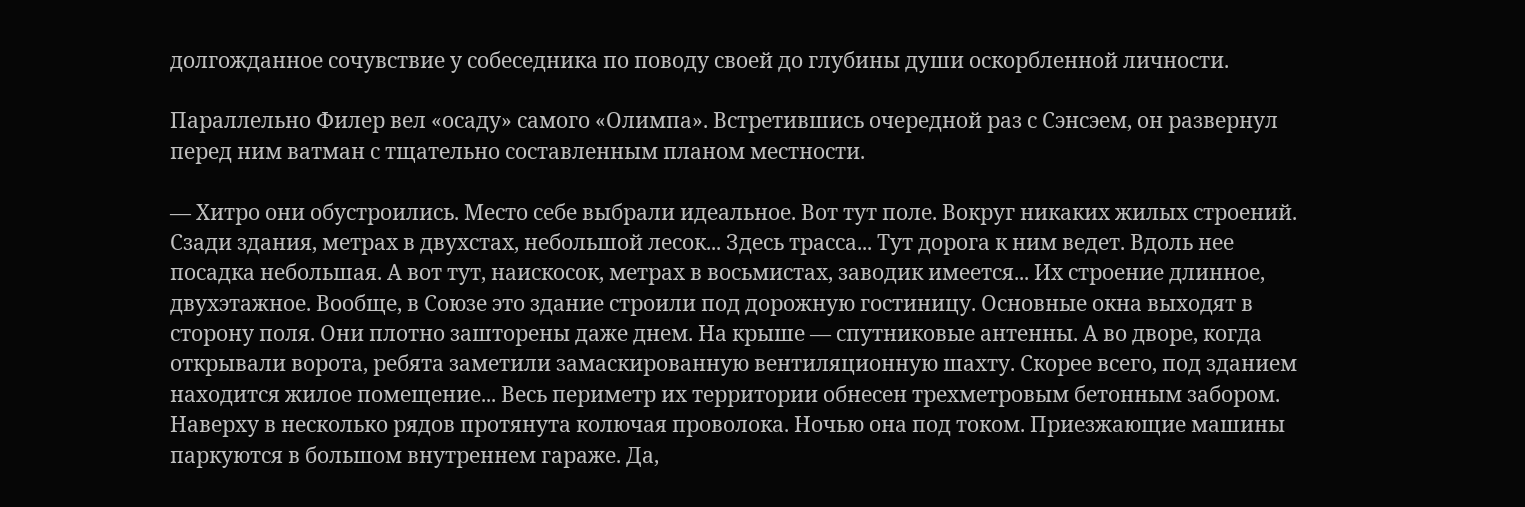долгожданное сочувствие у собеседника по поводу своей до глубины души оскорбленной личности.

Параллельно Филер вел «осаду» самого «Олимпа». Встретившись очередной раз с Сэнсэем, он развернул перед ним ватман с тщательно составленным планом местности.

— Хитро они обустроились. Место себе выбрали идеальное. Вот тут поле. Вокруг никаких жилых строений. Сзади здания, метрах в двухстах, небольшой лесок... Здесь трасса... Тут дорога к ним ведет. Вдоль нее посадка небольшая. А вот тут, наискосок, метрах в восьмистах, заводик имеется... Их строение длинное, двухэтажное. Вообще, в Союзе это здание строили под дорожную гостиницу. Основные окна выходят в сторону поля. Они плотно зашторены даже днем. На крыше — спутниковые антенны. А во дворе, когда открывали ворота, ребята заметили замаскированную вентиляционную шахту. Скорее всего, под зданием находится жилое помещение... Весь периметр их территории обнесен трехметровым бетонным забором. Наверху в несколько рядов протянута колючая проволока. Ночью она под током. Приезжающие машины паркуются в большом внутреннем гараже. Да,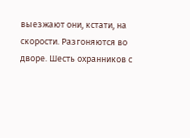выезжают они, кстати, на скорости. Разгоняются во дворе. Шесть охранников с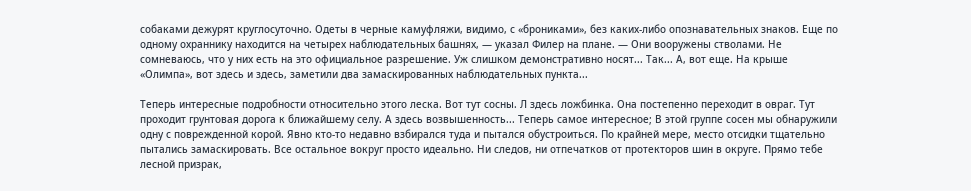собаками дежурят круглосуточно. Одеты в черные камуфляжи, видимо, с «брониками», без каких-либо опознавательных знаков. Еще по одному охраннику находится на четырех наблюдательных башнях, — указал Филер на плане. — Они вооружены стволами. Не сомневаюсь, что у них есть на это официальное разрешение. Уж слишком демонстративно носят... Так... А, вот еще. На крыше «Олимпа», вот здесь и здесь, заметили два замаскированных наблюдательных пункта...

Теперь интересные подробности относительно этого леска. Вот тут сосны. Л здесь ложбинка. Она постепенно переходит в овраг. Тут проходит грунтовая дорога к ближайшему селу. А здесь возвышенность... Теперь самое интересное; В этой группе сосен мы обнаружили одну с поврежденной корой. Явно кто-то недавно взбирался туда и пытался обустроиться. По крайней мере, место отсидки тщательно пытались замаскировать. Все остальное вокруг просто идеально. Ни следов, ни отпечатков от протекторов шин в округе. Прямо тебе лесной призрак,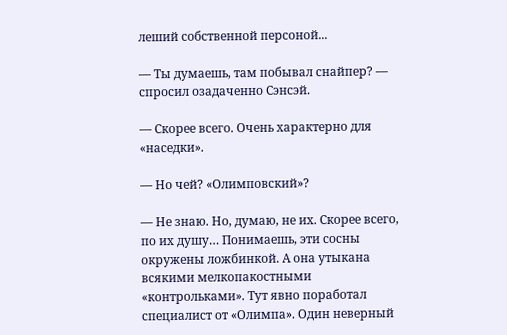леший собственной персоной...

— Ты думаешь, там побывал снайпер? — спросил озадаченно Сэнсэй.

— Скорее всего. Очень характерно для «наседки».

— Но чей? «Олимповский»?

— Не знаю. Но, думаю, не их. Скорее всего, по их душу… Понимаешь, эти сосны окружены ложбинкой. А она утыкана всякими мелкопакостными «контрольками». Тут явно поработал специалист от «Олимпа». Один неверный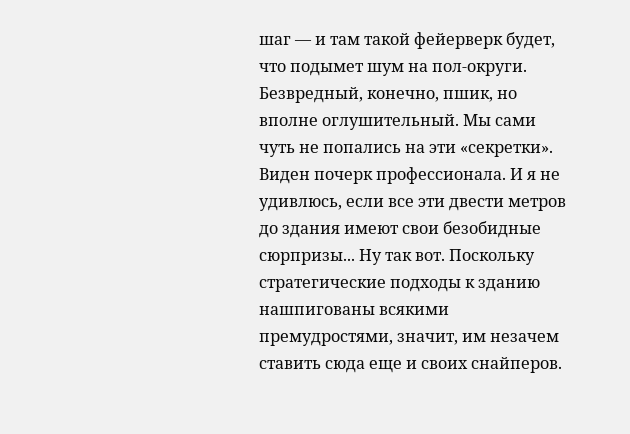шаг — и там такой фейерверк будет, что подымет шум на пол-округи. Безвредный, конечно, пшик, но вполне оглушительный. Мы сами чуть не попались на эти «секретки». Виден почерк профессионала. И я не удивлюсь, если все эти двести метров до здания имеют свои безобидные сюрпризы... Ну так вот. Поскольку стратегические подходы к зданию нашпигованы всякими премудростями, значит, им незачем ставить сюда еще и своих снайперов.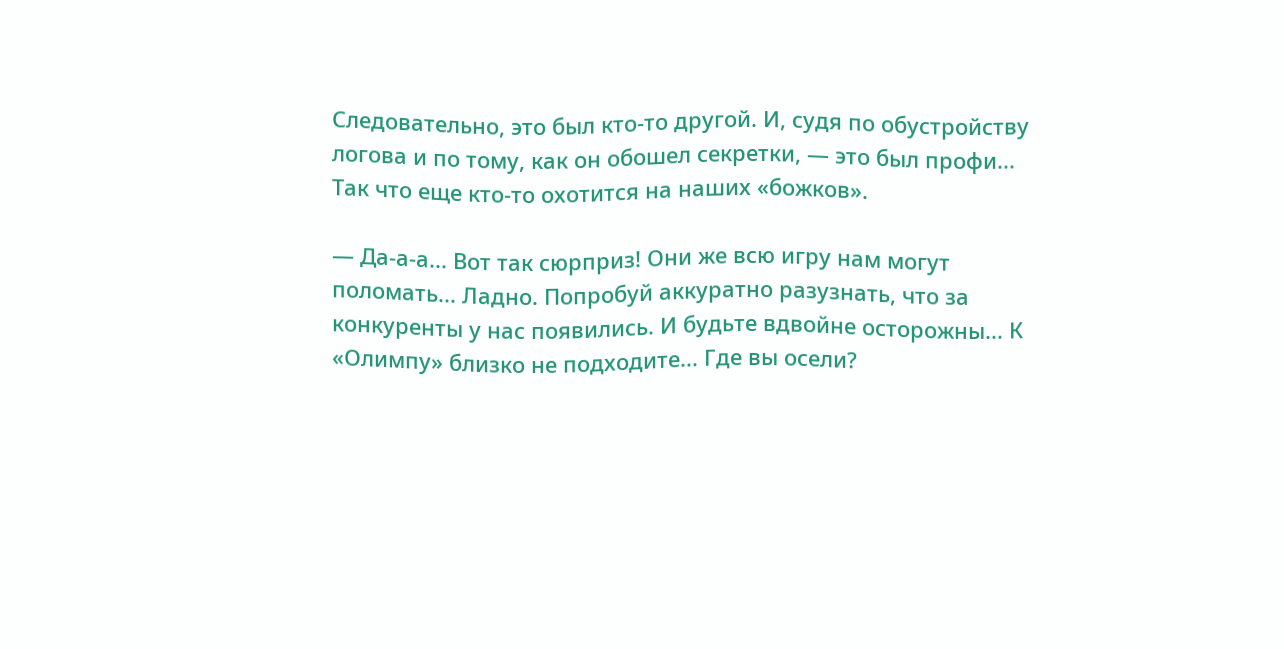Следовательно, это был кто-то другой. И, судя по обустройству логова и по тому, как он обошел секретки, — это был профи... Так что еще кто-то охотится на наших «божков».

— Да-а-а... Вот так сюрприз! Они же всю игру нам могут поломать... Ладно. Попробуй аккуратно разузнать, что за конкуренты у нас появились. И будьте вдвойне осторожны... К «Олимпу» близко не подходите... Где вы осели?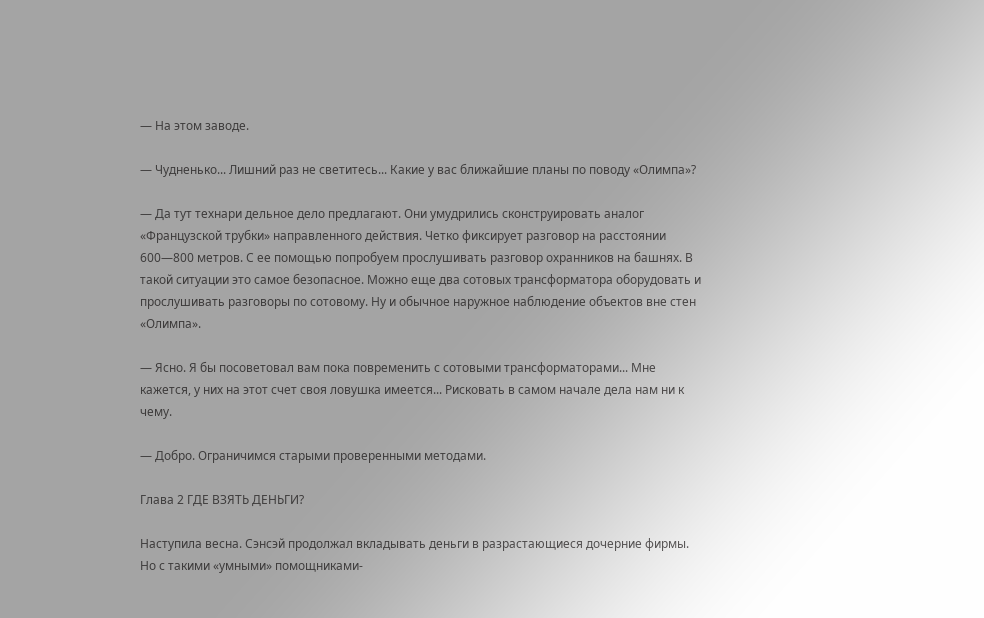— На этом заводе.

— Чудненько... Лишний раз не светитесь... Какие у вас ближайшие планы по поводу «Олимпа»?

— Да тут технари дельное дело предлагают. Они умудрились сконструировать аналог «Французской трубки» направленного действия. Четко фиксирует разговор на расстоянии 600—800 метров. С ее помощью попробуем прослушивать разговор охранников на башнях. В такой ситуации это самое безопасное. Можно еще два сотовых трансформатора оборудовать и прослушивать разговоры по сотовому. Ну и обычное наружное наблюдение объектов вне стен «Олимпа».

— Ясно. Я бы посоветовал вам пока повременить с сотовыми трансформаторами... Мне кажется, у них на этот счет своя ловушка имеется... Рисковать в самом начале дела нам ни к чему.

— Добро. Ограничимся старыми проверенными методами.

Глава 2 ГДЕ ВЗЯТЬ ДЕНЬГИ?

Наступила весна. Сэнсэй продолжал вкладывать деньги в разрастающиеся дочерние фирмы. Но с такими «умными» помощниками-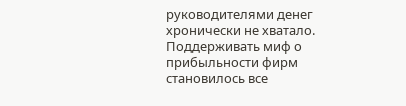руководителями денег хронически не хватало. Поддерживать миф о прибыльности фирм становилось все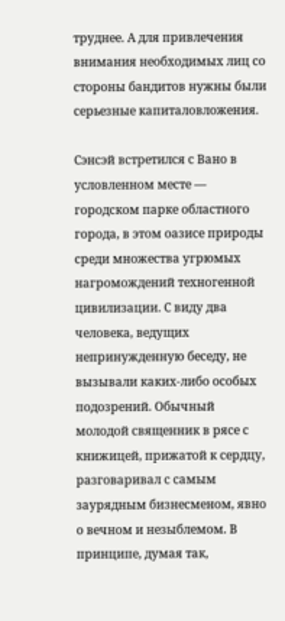труднее. А для привлечения внимания необходимых лиц со стороны бандитов нужны были серьезные капиталовложения.

Сэнсэй встретился с Вано в условленном месте — городском парке областного города, в этом оазисе природы среди множества угрюмых нагромождений техногенной цивилизации. С виду два человека, ведущих непринужденную беседу, не вызывали каких-либо особых подозрений. Обычный молодой священник в рясе с книжицей, прижатой к сердцу, разговаривал с самым заурядным бизнесменом, явно о вечном и незыблемом. В принципе, думая так,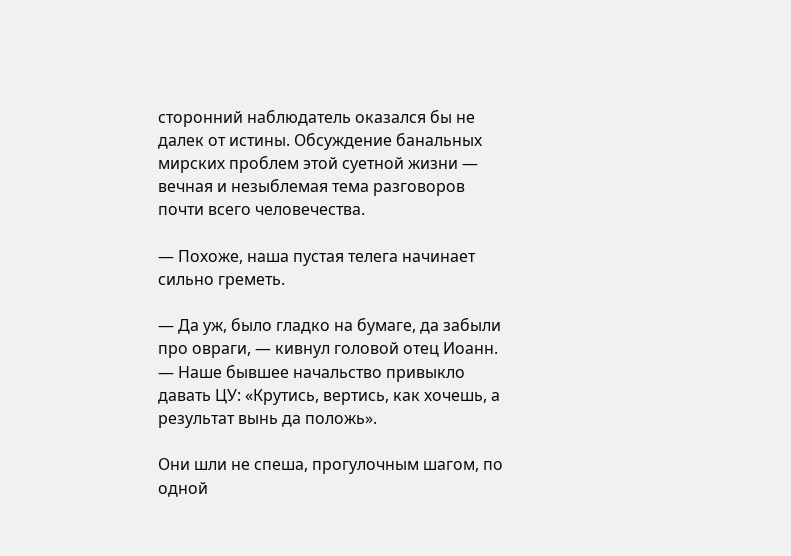сторонний наблюдатель оказался бы не далек от истины. Обсуждение банальных мирских проблем этой суетной жизни — вечная и незыблемая тема разговоров почти всего человечества.

— Похоже, наша пустая телега начинает сильно греметь.

— Да уж, было гладко на бумаге, да забыли про овраги, — кивнул головой отец Иоанн. — Наше бывшее начальство привыкло давать ЦУ: «Крутись, вертись, как хочешь, а результат вынь да положь».

Они шли не спеша, прогулочным шагом, по одной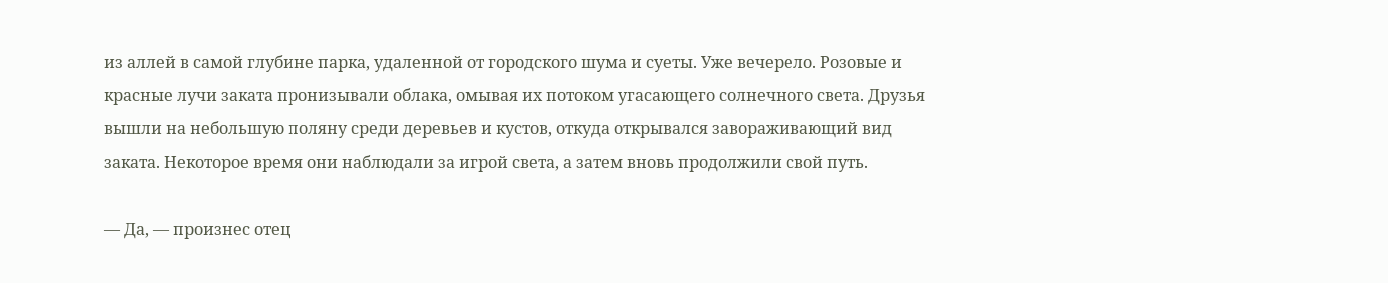из аллей в самой глубине парка, удаленной от городского шума и суеты. Уже вечерело. Розовые и красные лучи заката пронизывали облака, омывая их потоком угасающего солнечного света. Друзья вышли на небольшую поляну среди деревьев и кустов, откуда открывался завораживающий вид заката. Некоторое время они наблюдали за игрой света, а затем вновь продолжили свой путь.

— Да, — произнес отец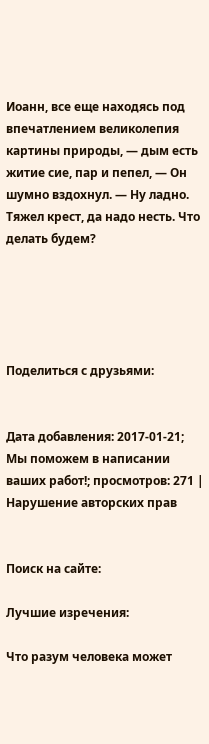Иоанн, все еще находясь под впечатлением великолепия картины природы, — дым есть житие сие, пар и пепел, — Он шумно вздохнул. — Ну ладно. Тяжел крест, да надо несть. Что делать будем?





Поделиться с друзьями:


Дата добавления: 2017-01-21; Мы поможем в написании ваших работ!; просмотров: 271 | Нарушение авторских прав


Поиск на сайте:

Лучшие изречения:

Что разум человека может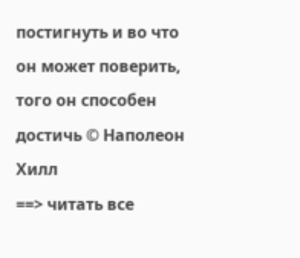постигнуть и во что он может поверить, того он способен достичь © Наполеон Хилл
==> читать все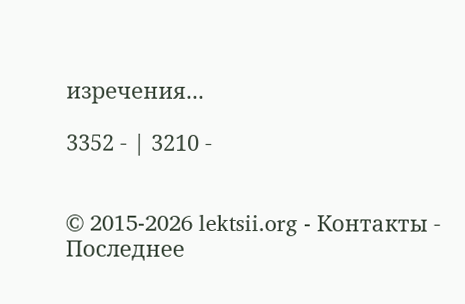изречения...

3352 - | 3210 -


© 2015-2026 lektsii.org - Контакты - Последнее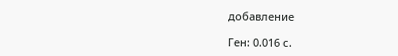добавление

Ген: 0.016 с.